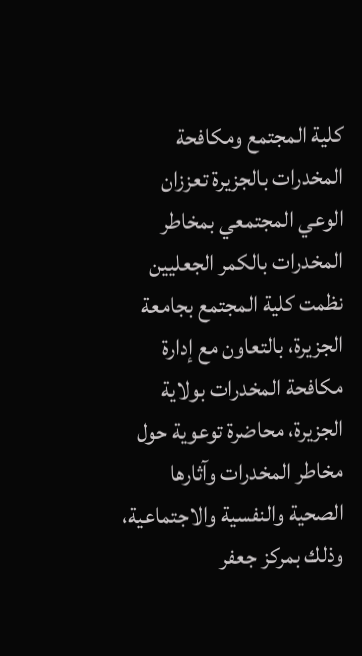كلية المجتمع ومكافحة المخدرات بالجزيرة تعززان الوعي المجتمعي بمخاطر المخدرات بالكمر الجعليين
نظمت كلية المجتمع بجامعة الجزيرة، بالتعاون مع إدارة مكافحة المخدرات بولاية الجزيرة، محاضرة توعوية حول مخاطر المخدرات وآثارها الصحية والنفسية والاجتماعية، وذلك بمركز جعفر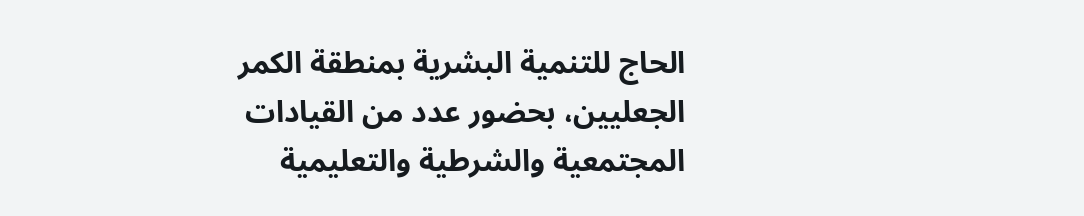الحاج للتنمية البشرية بمنطقة الكمر الجعليين، بحضور عدد من القيادات المجتمعية والشرطية والتعليمية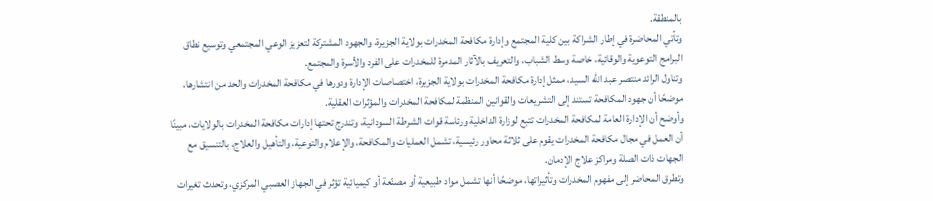بالمنطقة.
وتأتي المحاضرة في إطار الشراكة بين كلية المجتمع وإدارة مكافحة المخدرات بولاية الجزيرة، والجهود المشتركة لتعزيز الوعي المجتمعي وتوسيع نطاق البرامج التوعوية والوقائية، خاصة وسط الشباب، والتعريف بالآثار المدمرة للمخدرات على الفرد والأسرة والمجتمع.
وتناول الرائد منتصر عبد الله السيد، ممثل إدارة مكافحة المخدرات بولاية الجزيرة، اختصاصات الإدارة ودورها في مكافحة المخدرات والحد من انتشارها، موضحًا أن جهود المكافحة تستند إلى التشريعات والقوانين المنظمة لمكافحة المخدرات والمؤثرات العقلية.
وأوضح أن الإدارة العامة لمكافحة المخدرات تتبع لوزارة الداخلية ورئاسة قوات الشرطة السودانية، وتندرج تحتها إدارات مكافحة المخدرات بالولايات، مبينًا أن العمل في مجال مكافحة المخدرات يقوم على ثلاثة محاور رئيسية، تشمل العمليات والمكافحة، والإعلام والتوعية، والتأهيل والعلاج، بالتنسيق مع الجهات ذات الصلة ومراكز علاج الإدمان.
وتطرق المحاضر إلى مفهوم المخدرات وتأثيراتها، موضحًا أنها تشمل مواد طبيعية أو مصنّعة أو كيميائية تؤثر في الجهاز العصبي المركزي، وتحدث تغيرات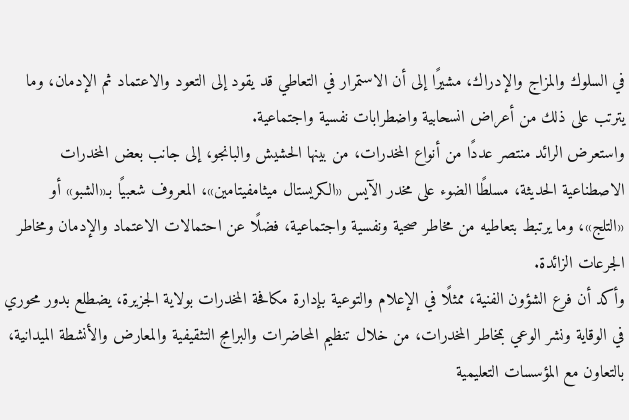في السلوك والمزاج والإدراك، مشيرًا إلى أن الاستمرار في التعاطي قد يقود إلى التعود والاعتماد ثم الإدمان، وما يترتب على ذلك من أعراض انسحابية واضطرابات نفسية واجتماعية.
واستعرض الرائد منتصر عددًا من أنواع المخدرات، من بينها الحشيش والبانجو، إلى جانب بعض المخدرات الاصطناعية الحديثة، مسلطًا الضوء على مخدر الآيس «الكريستال ميثامفيتامين»، المعروف شعبيًا بـ«الشبو» أو «التلج»، وما يرتبط بتعاطيه من مخاطر صحية ونفسية واجتماعية، فضلًا عن احتمالات الاعتماد والإدمان ومخاطر الجرعات الزائدة.
وأكد أن فرع الشؤون الفنية، ممثلًا في الإعلام والتوعية بإدارة مكافحة المخدرات بولاية الجزيرة، يضطلع بدور محوري في الوقاية ونشر الوعي بمخاطر المخدرات، من خلال تنظيم المحاضرات والبرامج التثقيفية والمعارض والأنشطة الميدانية، بالتعاون مع المؤسسات التعليمية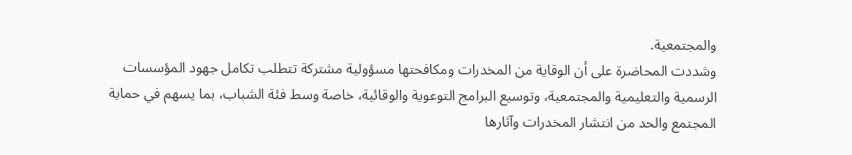والمجتمعية.
وشددت المحاضرة على أن الوقاية من المخدرات ومكافحتها مسؤولية مشتركة تتطلب تكامل جهود المؤسسات الرسمية والتعليمية والمجتمعية، وتوسيع البرامج التوعوية والوقائية، خاصة وسط فئة الشباب، بما يسهم في حماية المجتمع والحد من انتشار المخدرات وآثارها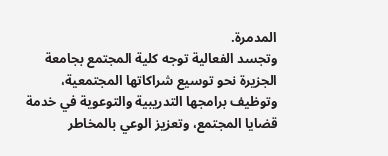المدمرة.
وتجسد الفعالية توجه كلية المجتمع بجامعة الجزيرة نحو توسيع شراكاتها المجتمعية، وتوظيف برامجها التدريبية والتوعوية في خدمة قضايا المجتمع، وتعزيز الوعي بالمخاطر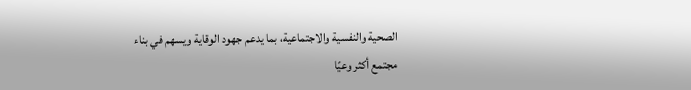الصحية والنفسية والاجتماعية، بما يدعم جهود الوقاية ويسهم في بناء مجتمع أكثر وعيًا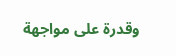وقدرة على مواجهة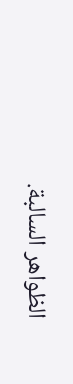الظواهر السالبة.